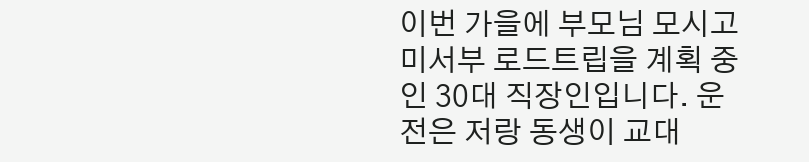이번 가을에 부모님 모시고 미서부 로드트립을 계획 중인 30대 직장인입니다. 운전은 저랑 동생이 교대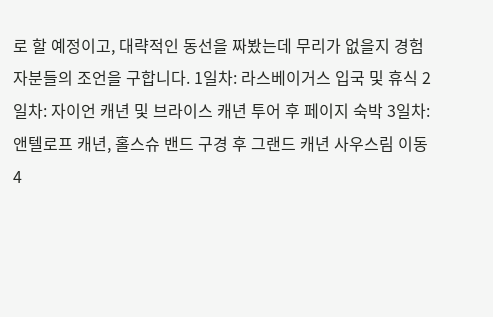로 할 예정이고, 대략적인 동선을 짜봤는데 무리가 없을지 경험자분들의 조언을 구합니다. 1일차: 라스베이거스 입국 및 휴식 2일차: 자이언 캐년 및 브라이스 캐년 투어 후 페이지 숙박 3일차: 앤텔로프 캐년, 홀스슈 밴드 구경 후 그랜드 캐년 사우스림 이동 4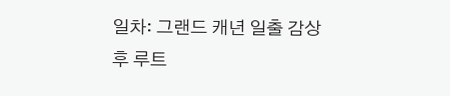일차: 그랜드 캐년 일출 감상 후 루트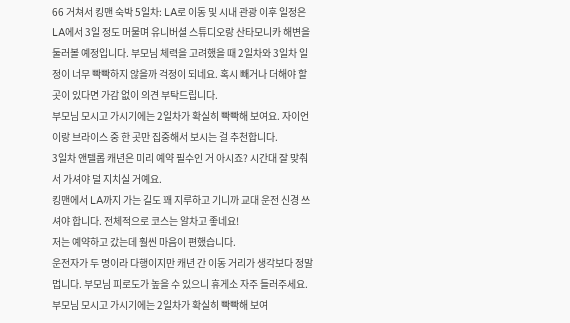66 거쳐서 킹맨 숙박 5일차: LA로 이동 및 시내 관광 이후 일정은 LA에서 3일 정도 머물며 유니버셜 스튜디오랑 산타모니카 해변을 둘러볼 예정입니다. 부모님 체력을 고려했을 때 2일차와 3일차 일정이 너무 빡빡하지 않을까 걱정이 되네요. 혹시 빼거나 더해야 할 곳이 있다면 가감 없이 의견 부탁드립니다.
부모님 모시고 가시기에는 2일차가 확실히 빡빡해 보여요. 자이언이랑 브라이스 중 한 곳만 집중해서 보시는 걸 추천합니다.
3일차 앤텔롭 캐년은 미리 예약 필수인 거 아시죠? 시간대 잘 맞춰서 가셔야 덜 지치실 거예요.
킹맨에서 LA까지 가는 길도 꽤 지루하고 기니까 교대 운전 신경 쓰셔야 합니다. 전체적으로 코스는 알차고 좋네요!
저는 예약하고 갔는데 훨씬 마음이 편했습니다.
운전자가 두 명이라 다행이지만 캐년 간 이동 거리가 생각보다 정말 멉니다. 부모님 피로도가 높을 수 있으니 휴게소 자주 들러주세요.
부모님 모시고 가시기에는 2일차가 확실히 빡빡해 보여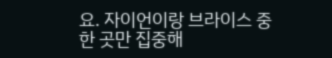요. 자이언이랑 브라이스 중 한 곳만 집중해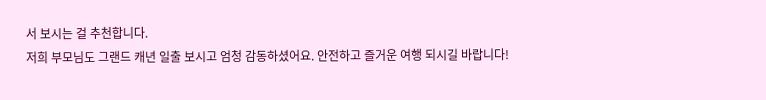서 보시는 걸 추천합니다.
저희 부모님도 그랜드 캐년 일출 보시고 엄청 감동하셨어요. 안전하고 즐거운 여행 되시길 바랍니다!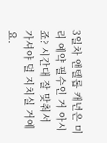3일차 앤텔롭 캐년은 미리 예약 필수인 거 아시죠? 시간대 잘 맞춰서 가셔야 덜 지치실 거예요.